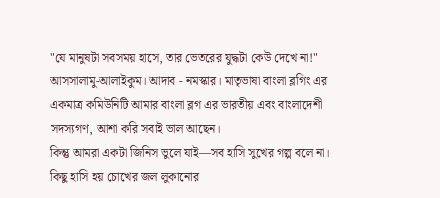"যে মানুষটা সবসময় হাসে, তার ভেতরের যুদ্ধটা কেউ দেখে না!"
আসসালামু-আলাইকুম। আদাব - নমস্কার। মাতৃভাষা বাংলা ব্লগিং এর একমাত্র কমিউনিটি আমার বাংলা ব্লগ এর ভারতীয় এবং বাংলাদেশী সদস্যগণ, আশা করি সবাই ভাল আছেন।
কিন্তু আমরা একটা জিনিস ভুলে যাই—সব হাসি সুখের গল্প বলে না।
কিছু হাসি হয় চোখের জল লুকানোর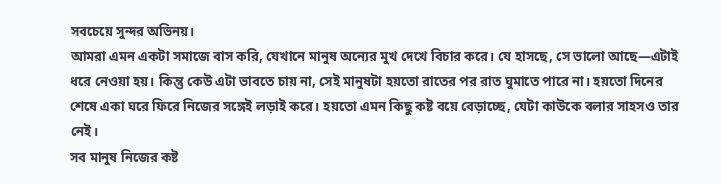সবচেয়ে সুন্দর অভিনয়।
আমরা এমন একটা সমাজে বাস করি, যেখানে মানুষ অন্যের মুখ দেখে বিচার করে। যে হাসছে, সে ভালো আছে—এটাই ধরে নেওয়া হয়। কিন্তু কেউ এটা ভাবতে চায় না, সেই মানুষটা হয়তো রাতের পর রাত ঘুমাতে পারে না। হয়তো দিনের শেষে একা ঘরে ফিরে নিজের সঙ্গেই লড়াই করে। হয়তো এমন কিছু কষ্ট বয়ে বেড়াচ্ছে, যেটা কাউকে বলার সাহসও তার নেই।
সব মানুষ নিজের কষ্ট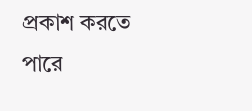প্রকাশ করতে পারে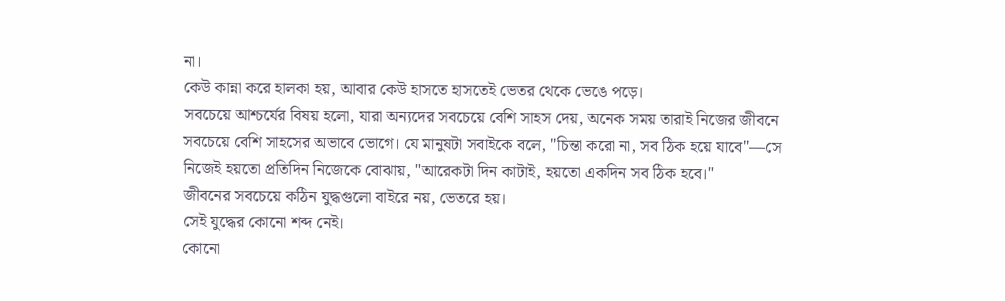না।
কেউ কান্না করে হালকা হয়, আবার কেউ হাসতে হাসতেই ভেতর থেকে ভেঙে পড়ে।
সবচেয়ে আশ্চর্যের বিষয় হলো, যারা অন্যদের সবচেয়ে বেশি সাহস দেয়, অনেক সময় তারাই নিজের জীবনে সবচেয়ে বেশি সাহসের অভাবে ভোগে। যে মানুষটা সবাইকে বলে, "চিন্তা করো না, সব ঠিক হয়ে যাবে"—সে নিজেই হয়তো প্রতিদিন নিজেকে বোঝায়, "আরেকটা দিন কাটাই, হয়তো একদিন সব ঠিক হবে।"
জীবনের সবচেয়ে কঠিন যুদ্ধগুলো বাইরে নয়, ভেতরে হয়।
সেই যুদ্ধের কোনো শব্দ নেই।
কোনো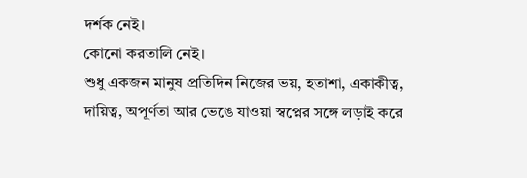দর্শক নেই।
কোনো করতালি নেই।
শুধু একজন মানুষ প্রতিদিন নিজের ভয়, হতাশা, একাকীত্ব, দায়িত্ব, অপূর্ণতা আর ভেঙে যাওয়া স্বপ্নের সঙ্গে লড়াই করে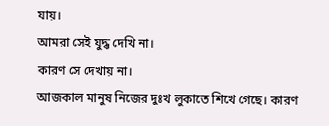যায়।
আমরা সেই যুদ্ধ দেখি না।
কারণ সে দেখায় না।
আজকাল মানুষ নিজের দুঃখ লুকাতে শিখে গেছে। কারণ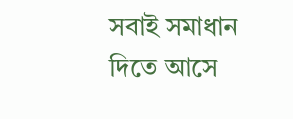সবাই সমাধান দিতে আসে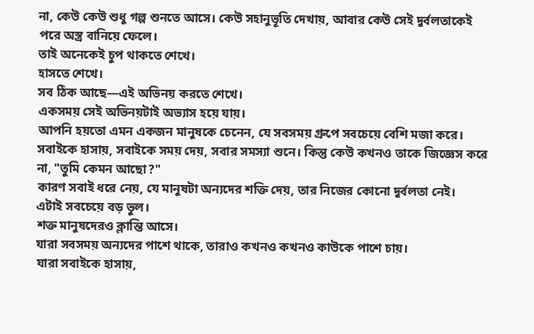না, কেউ কেউ শুধু গল্প শুনতে আসে। কেউ সহানুভূতি দেখায়, আবার কেউ সেই দুর্বলতাকেই পরে অস্ত্র বানিয়ে ফেলে।
তাই অনেকেই চুপ থাকতে শেখে।
হাসতে শেখে।
সব ঠিক আছে—এই অভিনয় করতে শেখে।
একসময় সেই অভিনয়টাই অভ্যাস হয়ে যায়।
আপনি হয়তো এমন একজন মানুষকে চেনেন, যে সবসময় গ্রুপে সবচেয়ে বেশি মজা করে। সবাইকে হাসায়, সবাইকে সময় দেয়, সবার সমস্যা শুনে। কিন্তু কেউ কখনও তাকে জিজ্ঞেস করে না, "তুমি কেমন আছো?"
কারণ সবাই ধরে নেয়, যে মানুষটা অন্যদের শক্তি দেয়, তার নিজের কোনো দুর্বলতা নেই।
এটাই সবচেয়ে বড় ভুল।
শক্ত মানুষদেরও ক্লান্তি আসে।
যারা সবসময় অন্যদের পাশে থাকে, তারাও কখনও কখনও কাউকে পাশে চায়।
যারা সবাইকে হাসায়,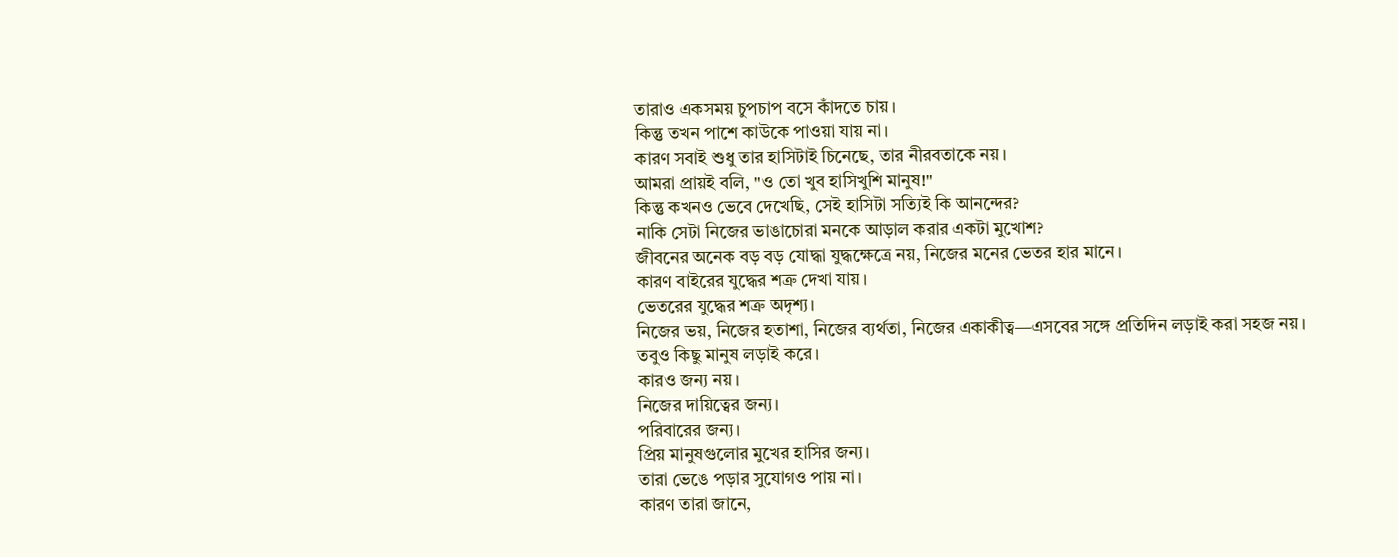তারাও একসময় চুপচাপ বসে কাঁদতে চায়।
কিন্তু তখন পাশে কাউকে পাওয়া যায় না।
কারণ সবাই শুধু তার হাসিটাই চিনেছে, তার নীরবতাকে নয়।
আমরা প্রায়ই বলি, "ও তো খুব হাসিখুশি মানুষ!"
কিন্তু কখনও ভেবে দেখেছি, সেই হাসিটা সত্যিই কি আনন্দের?
নাকি সেটা নিজের ভাঙাচোরা মনকে আড়াল করার একটা মুখোশ?
জীবনের অনেক বড় বড় যোদ্ধা যুদ্ধক্ষেত্রে নয়, নিজের মনের ভেতর হার মানে।
কারণ বাইরের যুদ্ধের শত্রু দেখা যায়।
ভেতরের যুদ্ধের শত্রু অদৃশ্য।
নিজের ভয়, নিজের হতাশা, নিজের ব্যর্থতা, নিজের একাকীত্ব—এসবের সঙ্গে প্রতিদিন লড়াই করা সহজ নয়।
তবুও কিছু মানুষ লড়াই করে।
কারও জন্য নয়।
নিজের দায়িত্বের জন্য।
পরিবারের জন্য।
প্রিয় মানুষগুলোর মুখের হাসির জন্য।
তারা ভেঙে পড়ার সুযোগও পায় না।
কারণ তারা জানে,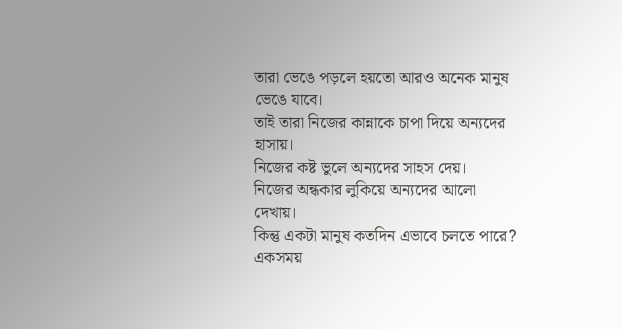তারা ভেঙে পড়লে হয়তো আরও অনেক মানুষ ভেঙে যাবে।
তাই তারা নিজের কান্নাকে চাপা দিয়ে অন্যদের হাসায়।
নিজের কষ্ট ভুলে অন্যদের সাহস দেয়।
নিজের অন্ধকার লুকিয়ে অন্যদের আলো দেখায়।
কিন্তু একটা মানুষ কতদিন এভাবে চলতে পারে?
একসময়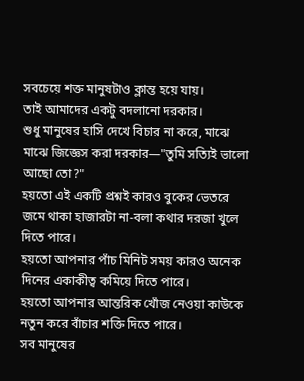সবচেয়ে শক্ত মানুষটাও ক্লান্ত হয়ে যায়।
তাই আমাদের একটু বদলানো দরকার।
শুধু মানুষের হাসি দেখে বিচার না করে, মাঝে মাঝে জিজ্ঞেস করা দরকার—"তুমি সত্যিই ভালো আছো তো?"
হয়তো এই একটি প্রশ্নই কারও বুকের ভেতরে জমে থাকা হাজারটা না-বলা কথার দরজা খুলে দিতে পারে।
হয়তো আপনার পাঁচ মিনিট সময় কারও অনেক দিনের একাকীত্ব কমিয়ে দিতে পারে।
হয়তো আপনার আন্তরিক খোঁজ নেওয়া কাউকে নতুন করে বাঁচার শক্তি দিতে পারে।
সব মানুষের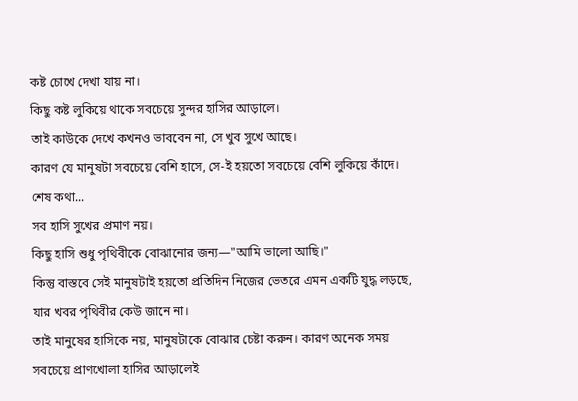কষ্ট চোখে দেখা যায় না।
কিছু কষ্ট লুকিয়ে থাকে সবচেয়ে সুন্দর হাসির আড়ালে।
তাই কাউকে দেখে কখনও ভাববেন না, সে খুব সুখে আছে।
কারণ যে মানুষটা সবচেয়ে বেশি হাসে, সে-ই হয়তো সবচেয়ে বেশি লুকিয়ে কাঁদে।
শেষ কথা...
সব হাসি সুখের প্রমাণ নয়।
কিছু হাসি শুধু পৃথিবীকে বোঝানোর জন্য—"আমি ভালো আছি।"
কিন্তু বাস্তবে সেই মানুষটাই হয়তো প্রতিদিন নিজের ভেতরে এমন একটি যুদ্ধ লড়ছে, যার খবর পৃথিবীর কেউ জানে না।
তাই মানুষের হাসিকে নয়, মানুষটাকে বোঝার চেষ্টা করুন। কারণ অনেক সময় সবচেয়ে প্রাণখোলা হাসির আড়ালেই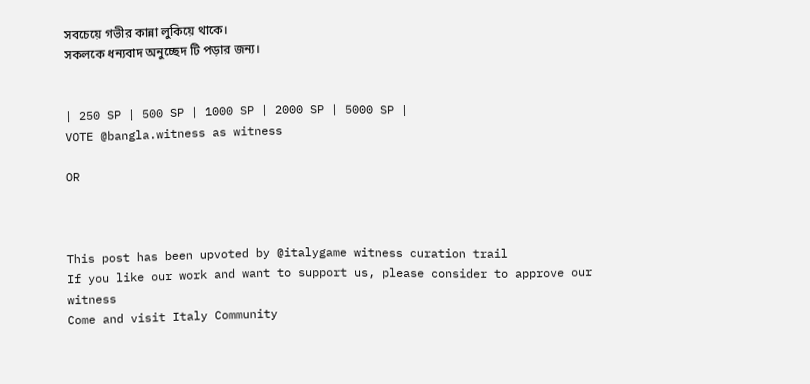সবচেয়ে গভীর কান্না লুকিয়ে থাকে।
সকলকে ধন্যবাদ অনুচ্ছেদ টি পড়ার জন্য।


| 250 SP | 500 SP | 1000 SP | 2000 SP | 5000 SP |
VOTE @bangla.witness as witness

OR



This post has been upvoted by @italygame witness curation trail
If you like our work and want to support us, please consider to approve our witness
Come and visit Italy Community